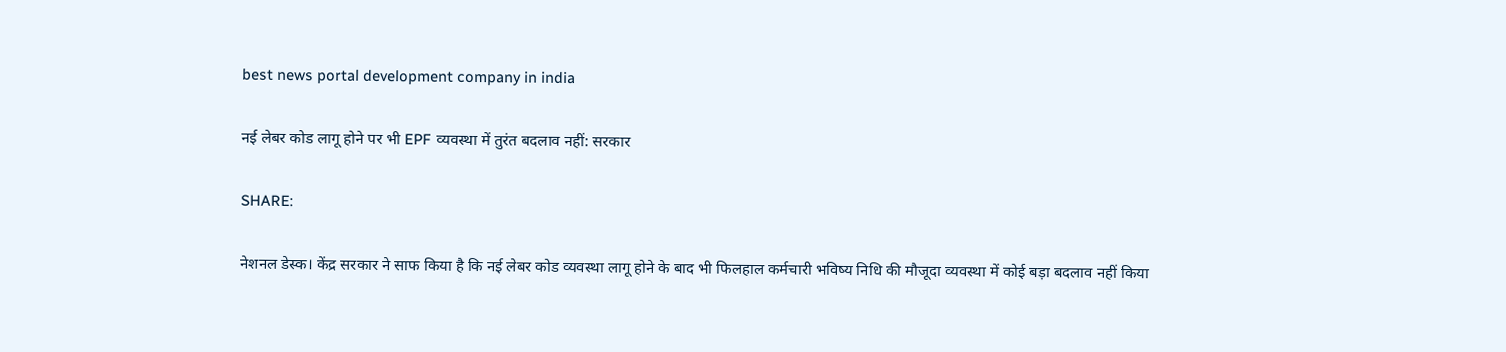best news portal development company in india

नई लेबर कोड लागू होने पर भी EPF व्यवस्था में तुरंत बदलाव नहीं: सरकार

SHARE:

नेशनल डेस्क। केंद्र सरकार ने साफ किया है कि नई लेबर कोड व्यवस्था लागू होने के बाद भी फिलहाल कर्मचारी भविष्य निधि की मौजूदा व्यवस्था में कोई बड़ा बदलाव नहीं किया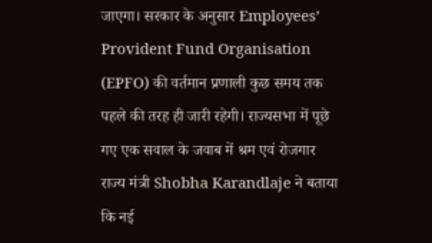जाएगा। सरकार के अनुसार Employees’ Provident Fund Organisation (EPFO) की वर्तमान प्रणाली कुछ समय तक पहले की तरह ही जारी रहेगी। राज्यसभा में पूछे गए एक सवाल के जवाब में श्रम एवं रोजगार राज्य मंत्री Shobha Karandlaje ने बताया कि नई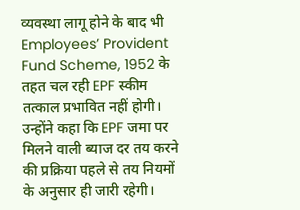व्यवस्था लागू होने के बाद भी Employees’ Provident Fund Scheme, 1952 के तहत चल रही EPF स्कीम तत्काल प्रभावित नहीं होगी। उन्होंने कहा कि EPF जमा पर मिलने वाली ब्याज दर तय करने की प्रक्रिया पहले से तय नियमों के अनुसार ही जारी रहेगी।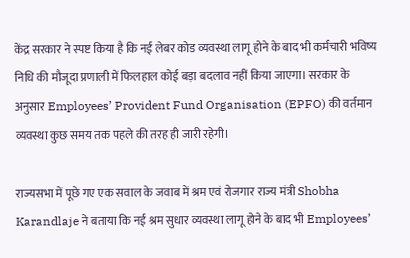केंद्र सरकार ने स्पष्ट किया है कि नई लेबर कोड व्यवस्था लागू होने के बाद भी कर्मचारी भविष्य निधि की मौजूदा प्रणाली में फिलहाल कोई बड़ा बदलाव नहीं किया जाएगा। सरकार के अनुसार Employees’ Provident Fund Organisation (EPFO) की वर्तमान व्यवस्था कुछ समय तक पहले की तरह ही जारी रहेगी।

राज्यसभा में पूछे गए एक सवाल के जवाब में श्रम एवं रोजगार राज्य मंत्री Shobha Karandlaje ने बताया कि नई श्रम सुधार व्यवस्था लागू होने के बाद भी Employees’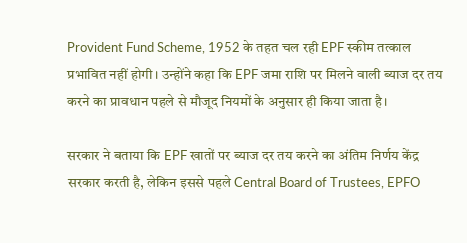Provident Fund Scheme, 1952 के तहत चल रही EPF स्कीम तत्काल प्रभावित नहीं होगी। उन्होंने कहा कि EPF जमा राशि पर मिलने वाली ब्याज दर तय करने का प्रावधान पहले से मौजूद नियमों के अनुसार ही किया जाता है।

सरकार ने बताया कि EPF खातों पर ब्याज दर तय करने का अंतिम निर्णय केंद्र सरकार करती है, लेकिन इससे पहले Central Board of Trustees, EPFO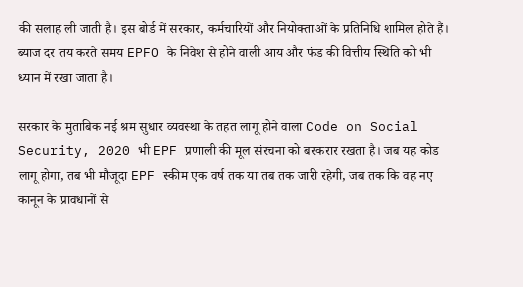की सलाह ली जाती है। इस बोर्ड में सरकार, कर्मचारियों और नियोक्ताओं के प्रतिनिधि शामिल होते हैं। ब्याज दर तय करते समय EPFO के निवेश से होने वाली आय और फंड की वित्तीय स्थिति को भी ध्यान में रखा जाता है।

सरकार के मुताबिक नई श्रम सुधार व्यवस्था के तहत लागू होने वाला Code on Social Security, 2020 भी EPF प्रणाली की मूल संरचना को बरकरार रखता है। जब यह कोड लागू होगा, तब भी मौजूदा EPF स्कीम एक वर्ष तक या तब तक जारी रहेगी, जब तक कि वह नए कानून के प्रावधानों से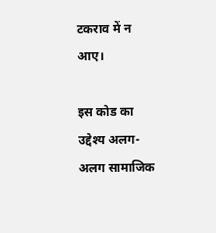टकराव में न आए।

इस कोड का उद्देश्य अलग-अलग सामाजिक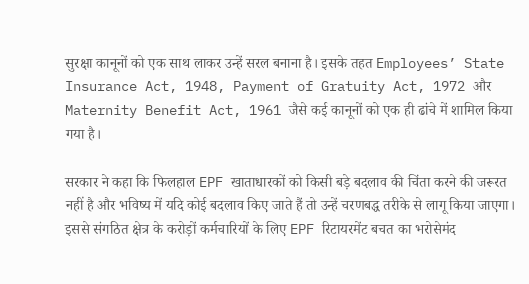सुरक्षा कानूनों को एक साथ लाकर उन्हें सरल बनाना है। इसके तहत Employees’ State Insurance Act, 1948, Payment of Gratuity Act, 1972 और Maternity Benefit Act, 1961 जैसे कई कानूनों को एक ही ढांचे में शामिल किया गया है।

सरकार ने कहा कि फिलहाल EPF खाताधारकों को किसी बड़े बदलाव की चिंता करने की जरूरत नहीं है और भविष्य में यदि कोई बदलाव किए जाते हैं तो उन्हें चरणबद्ध तरीके से लागू किया जाएगा। इससे संगठित क्षेत्र के करोड़ों कर्मचारियों के लिए EPF रिटायरमेंट बचत का भरोसेमंद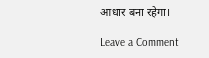आधार बना रहेगा।

Leave a Comment